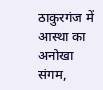ठाकुरगंज में आस्था का अनोखा संगम,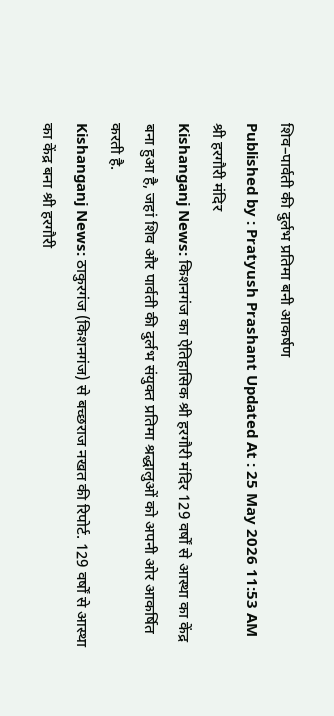शिव–पार्वती की दुर्लभ प्रतिमा बनी आकर्षण
Published by : Pratyush Prashant Updated At : 25 May 2026 11:53 AM
श्री हरगौरी मंदिर
Kishanganj News: किशनगंज का ऐतिहासिक श्री हरगौरी मंदिर 129 वर्षों से आस्था का केंद्र बना हुआ है, जहां शिव और पार्वती की दुर्लभ संयुक्त प्रतिमा श्रद्धालुओं को अपनी ओर आकर्षित करती है.
Kishanganj News: ठाकुरगंज (किशनगंज) से बच्छराज नखत की रिपोर्ट. 129 वर्षों से आस्था का केंद्र बना श्री हरगौरी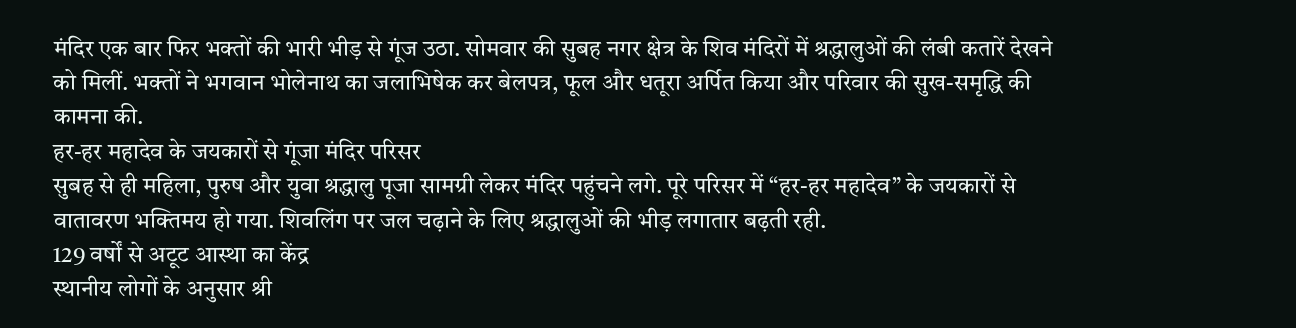मंदिर एक बार फिर भक्तों की भारी भीड़ से गूंज उठा. सोमवार की सुबह नगर क्षेत्र के शिव मंदिरों में श्रद्धालुओं की लंबी कतारें देखने को मिलीं. भक्तों ने भगवान भोलेनाथ का जलाभिषेक कर बेलपत्र, फूल और धतूरा अर्पित किया और परिवार की सुख-समृद्धि की कामना की.
हर-हर महादेव के जयकारों से गूंजा मंदिर परिसर
सुबह से ही महिला, पुरुष और युवा श्रद्धालु पूजा सामग्री लेकर मंदिर पहुंचने लगे. पूरे परिसर में “हर-हर महादेव” के जयकारों से वातावरण भक्तिमय हो गया. शिवलिंग पर जल चढ़ाने के लिए श्रद्धालुओं की भीड़ लगातार बढ़ती रही.
129 वर्षों से अटूट आस्था का केंद्र
स्थानीय लोगों के अनुसार श्री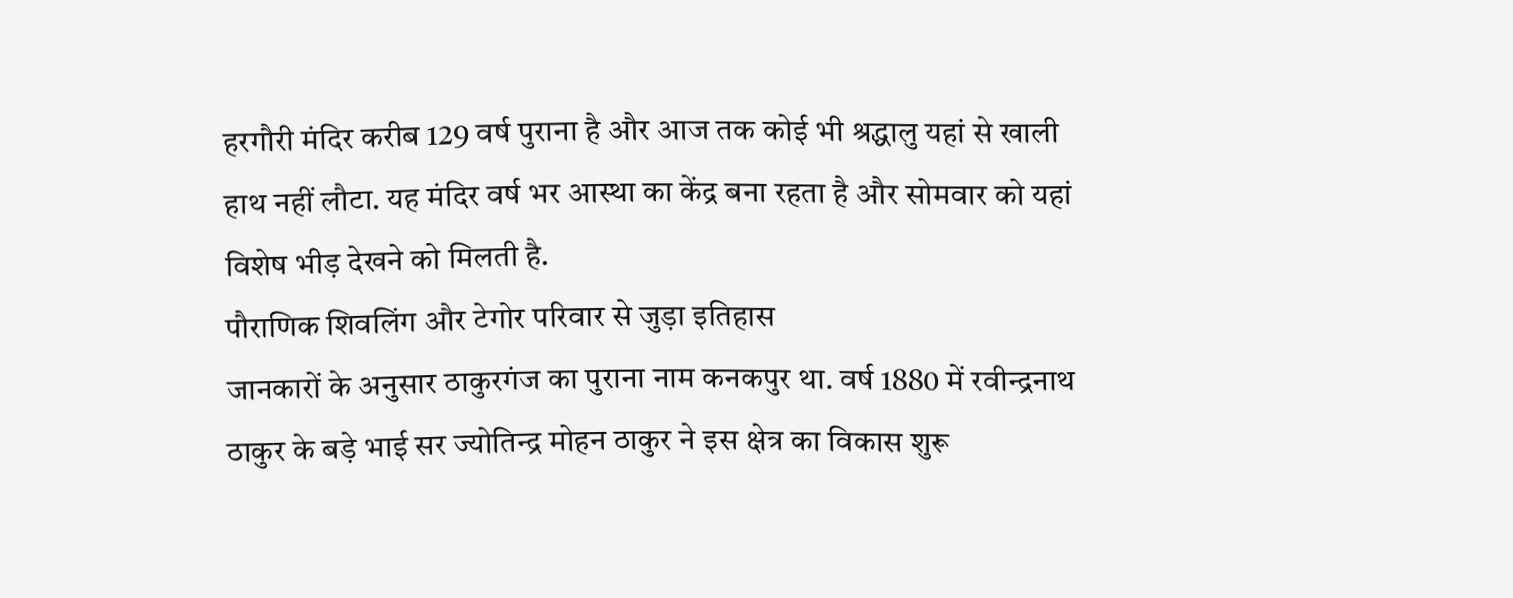हरगौरी मंदिर करीब 129 वर्ष पुराना है और आज तक कोई भी श्रद्धालु यहां से खाली हाथ नहीं लौटा. यह मंदिर वर्ष भर आस्था का केंद्र बना रहता है और सोमवार को यहां विशेष भीड़ देखने को मिलती है.
पौराणिक शिवलिंग और टेगोर परिवार से जुड़ा इतिहास
जानकारों के अनुसार ठाकुरगंज का पुराना नाम कनकपुर था. वर्ष 1880 में रवीन्द्रनाथ ठाकुर के बड़े भाई सर ज्योतिन्द्र मोहन ठाकुर ने इस क्षेत्र का विकास शुरू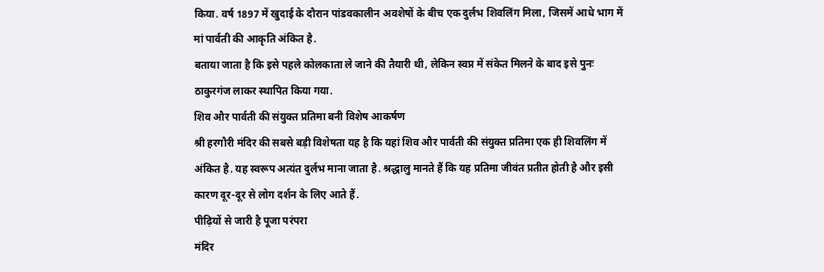किया. वर्ष 1897 में खुदाई के दौरान पांडवकालीन अवशेषों के बीच एक दुर्लभ शिवलिंग मिला, जिसमें आधे भाग में मां पार्वती की आकृति अंकित है.
बताया जाता है कि इसे पहले कोलकाता ले जाने की तैयारी थी, लेकिन स्वप्न में संकेत मिलने के बाद इसे पुनः ठाकुरगंज लाकर स्थापित किया गया.
शिव और पार्वती की संयुक्त प्रतिमा बनी विशेष आकर्षण
श्री हरगौरी मंदिर की सबसे बड़ी विशेषता यह है कि यहां शिव और पार्वती की संयुक्त प्रतिमा एक ही शिवलिंग में अंकित है. यह स्वरूप अत्यंत दुर्लभ माना जाता है. श्रद्धालु मानते हैं कि यह प्रतिमा जीवंत प्रतीत होती है और इसी कारण दूर-दूर से लोग दर्शन के लिए आते हैं.
पीढ़ियों से जारी है पूजा परंपरा
मंदिर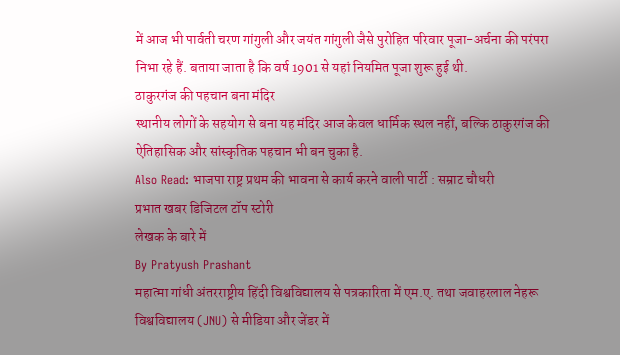में आज भी पार्वती चरण गांगुली और जयंत गांगुली जैसे पुरोहित परिवार पूजा-अर्चना की परंपरा निभा रहे हैं. बताया जाता है कि वर्ष 1901 से यहां नियमित पूजा शुरू हुई थी.
ठाकुरगंज की पहचान बना मंदिर
स्थानीय लोगों के सहयोग से बना यह मंदिर आज केवल धार्मिक स्थल नहीं, बल्कि ठाकुरगंज की ऐतिहासिक और सांस्कृतिक पहचान भी बन चुका है.
Also Read: भाजपा राष्ट्र प्रथम की भावना से कार्य करने वाली पार्टी : सम्राट चौधरी
प्रभात खबर डिजिटल टॉप स्टोरी
लेखक के बारे में
By Pratyush Prashant
महात्मा गांधी अंतरराष्ट्रीय हिंदी विश्वविद्यालय से पत्रकारिता में एम.ए. तथा जवाहरलाल नेहरू विश्वविद्यालय (JNU) से मीडिया और जेंडर में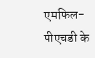एमफिल-पीएचडी के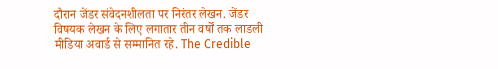दौरान जेंडर संवेदनशीलता पर निरंतर लेखन. जेंडर विषयक लेखन के लिए लगातार तीन वर्षों तक लाडली मीडिया अवार्ड से सम्मानित रहे. The Credible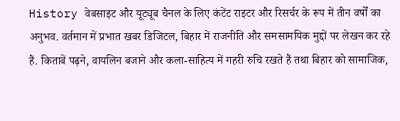History वेबसाइट और यूट्यूब चैनल के लिए कंटेंट राइटर और रिसर्चर के रूप में तीन वर्षों का अनुभव. वर्तमान में प्रभात खबर डिजिटल, बिहार में राजनीति और समसामयिक मुद्दों पर लेखन कर रहे हैं. किताबें पढ़ने, वायलिन बजाने और कला-साहित्य में गहरी रुचि रखते हैं तथा बिहार को सामाजिक,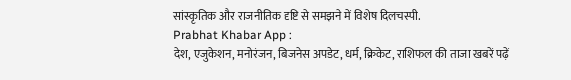सांस्कृतिक और राजनीतिक दृष्टि से समझने में विशेष दिलचस्पी.
Prabhat Khabar App :
देश, एजुकेशन, मनोरंजन, बिजनेस अपडेट, धर्म, क्रिकेट, राशिफल की ताजा खबरें पढ़ें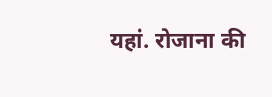यहां. रोजाना की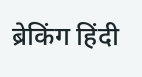ब्रेकिंग हिंदी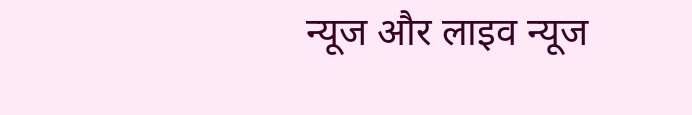न्यूज और लाइव न्यूज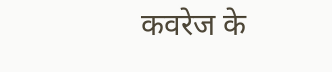कवरेज के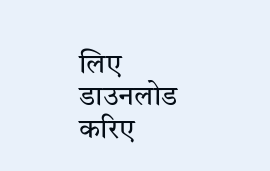लिए डाउनलोड करिए